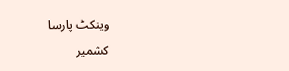وینکٹ پارسا
کشمیر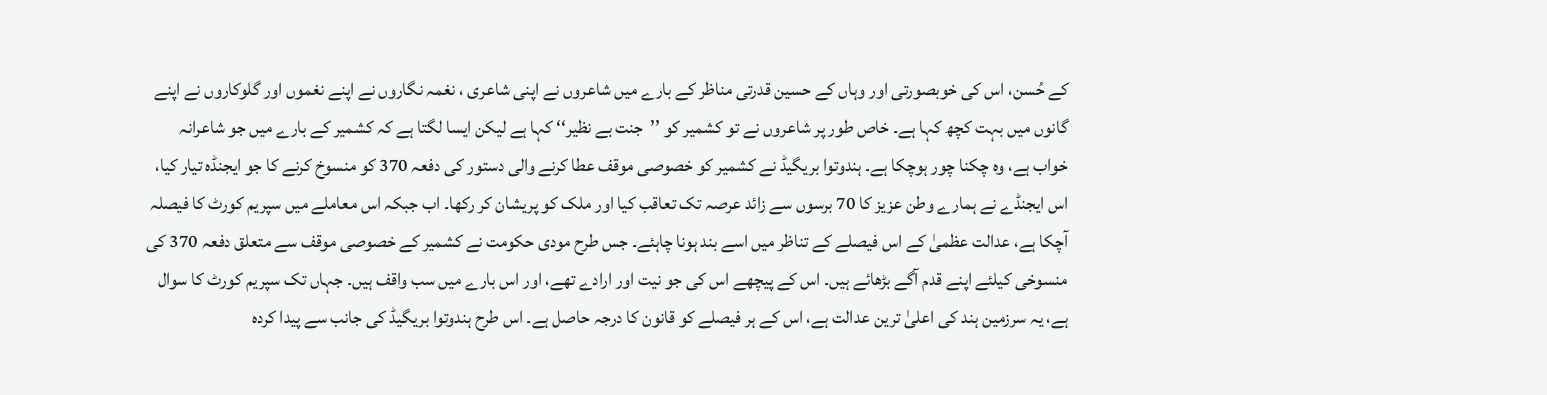کے حُسن، اس کی خوبصورتی اور وہاں کے حسین قدرتی مناظر کے بارے میں شاعروں نے اپنی شاعری ، نغمہ نگاروں نے اپنے نغموں اور گلوکاروں نے اپنے گانوں میں بہت کچھ کہا ہے۔ خاص طور پر شاعروں نے تو کشمیر کو ’’جنت بے نظیر‘‘ کہا ہے لیکن ایسا لگتا ہے کہ کشمیر کے بارے میں جو شاعرانہ خواب ہے، وہ چکنا چور ہوچکا ہے۔ ہندوتوا بریگیڈ نے کشمیر کو خصوصی موقف عطا کرنے والی دستور کی دفعہ 370 کو منسوخ کرنے کا جو ایجنڈہ تیار کیا، اس ایجنڈے نے ہمارے وطن عزیز کا 70 برسوں سے زائد عرصہ تک تعاقب کیا اور ملک کو پریشان کر رکھا۔ اب جبکہ اس معاملے میں سپریم کورٹ کا فیصلہ آچکا ہے، عدالت عظمیٰ کے اس فیصلے کے تناظر میں اسے بند ہونا چاہئے۔ جس طرح مودی حکومت نے کشمیر کے خصوصی موقف سے متعلق دفعہ 370 کی منسوخی کیلئے اپنے قدم آگے بڑھائے ہیں۔ اس کے پیچھے اس کی جو نیت اور ارادے تھے، اور اس بارے میں سب واقف ہیں۔ جہاں تک سپریم کورٹ کا سوال ہے، یہ سرزمین ہند کی اعلیٰ ترین عدالت ہے، اس کے ہر فیصلے کو قانون کا درجہ حاصل ہے۔ اس طرح ہندوتوا بریگیڈ کی جانب سے پیدا کردہ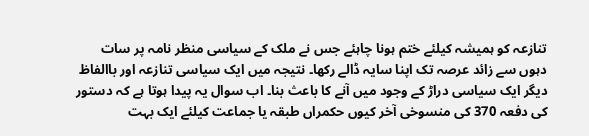تنازعہ کو ہمیشہ کیلئے ختم ہونا چاہئے جس نے ملک کے سیاسی منظر نامہ پر سات دہوں سے زائد عرصہ تک اپنا سایہ ڈالے رکھا۔ نتیجہ میں ایک سیاسی تنازعہ اور باالفاظ دیگر ایک سیاسی دراڑ کے وجود میں آنے کا باعث بنا۔ اب سوال یہ پیدا ہوتا ہے کہ دستور کی دفعہ 370 کی منسوخی آخر کیوں حکمراں طبقہ یا جماعت کیلئے ایک بہت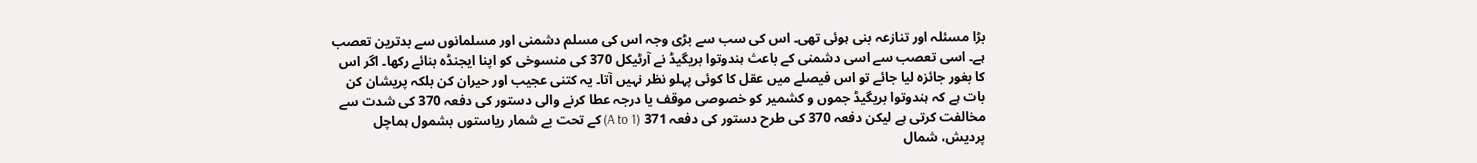بڑا مسئلہ اور تنازعہ بنی ہوئی تھی۔ اس کی سب سے بڑی وجہ اس کی مسلم دشمنی اور مسلمانوں سے بدترین تعصب ہے۔ اسی تعصب سے اسی دشمنی کے باعث ہندوتوا بریگیڈ نے آرٹیکل 370 کی منسوخی کو اپنا ایجنڈہ بنائے رکھا۔ اگر اس کا بغور جائزہ لیا جائے تو اس فیصلے میں عقل کا کوئی پہلو نظر نہیں آتا۔ یہ کتنی عجیب اور حیران کن بلکہ پریشان کن بات ہے کہ ہندوتوا بریگیڈ جموں و کشمیر کو خصوصی موقف یا درجہ عطا کرنے والی دستور کی دفعہ 370 کی شدت سے مخالفت کرتی ہے لیکن دفعہ 370 کی طرح دستور کی دفعہ 371 (A to 1) کے تحت بے شمار ریاستوں بشمول ہماچل پردیش، شمال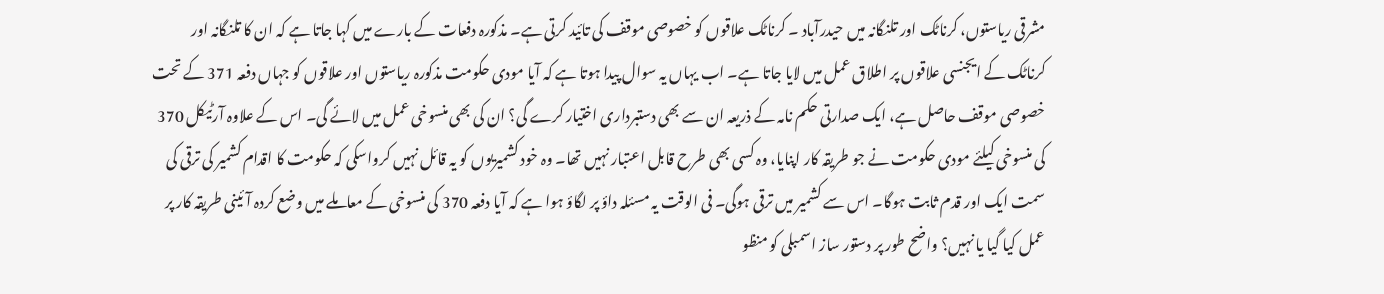مشرقی ریاستوں، کرناٹک اور تلنگانہ میں حیدرآباد ۔ کرناٹک علاقوں کو خصوصی موقف کی تائید کرتی ہے۔ مذکورہ دفعات کے بارے میں کہا جاتا ہے کہ ان کا تلنگانہ اور کرناٹک کے ایجنسی علاقوں پر اطلاق عمل میں لایا جاتا ہے۔ اب یہاں یہ سوال پیدا ہوتا ہے کہ آیا مودی حکومت مذکورہ ریاستوں اور علاقوں کو جہاں دفعہ 371 کے تحت خصوصی موقف حاصل ہے، ایک صدارتی حکم نامہ کے ذریعہ ان سے بھی دستبرداری اختیار کرے گی؟ ان کی بھی منسوخی عمل میں لائے گی۔ اس کے علاوہ آرٹیکل 370 کی منسوخی کیلئے مودی حکومت نے جو طریقہ کار اپنایا، وہ کسی بھی طرح قابل اعتبار نہیں تھا۔ وہ خود کشمیریوں کو یہ قائل نہیں کرواسکی کہ حکومت کا اقدام کشمیر کی ترقی کی سمت ایک اور قدم ثابت ہوگا۔ اس سے کشمیر میں ترقی ہوگی۔ فی الوقت یہ مسئلہ داؤ پر لگاؤ ہوا ہے کہ آیا دفعہ 370 کی منسوخی کے معاملے میں وضع کردہ آئینی طریقہ کار پر عمل کیا گیا یا نہیں؟ واضح طور پر دستور ساز اسمبلی کو منظو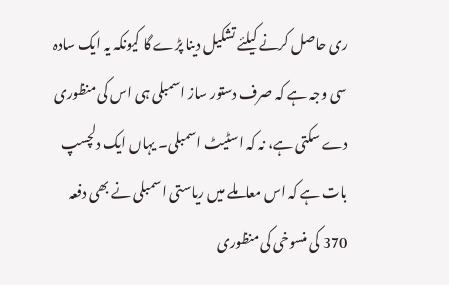ری حاصل کرنے کیلئے تشکیل دینا پڑے گا کیونکہ یہ ایک سادہ سی وجہ ہے کہ صرف دستور ساز اسمبلی ہی اس کی منظوری دے سکتی ہے، نہ کہ اسٹیٹ اسمبلی۔ یہاں ایک دلچسپ بات ہے کہ اس معاملے میں ریاستی اسمبلی نے بھی دفعہ 370 کی منسوخی کی منظوری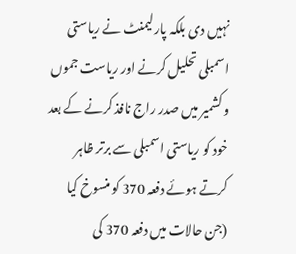نہیں دی بلکہ پارلیمنٹ نے ریاستی اسمبلی تحلیل کرنے اور ریاست جموں و کشمیر میں صدر راج نافذ کرنے کے بعد خود کو ریاستی اسمبلی سے برتر ظاہر کرتے ہوئے دفعہ 370 کو منسوخ کیا (جن حالات میں دفعہ 370 کی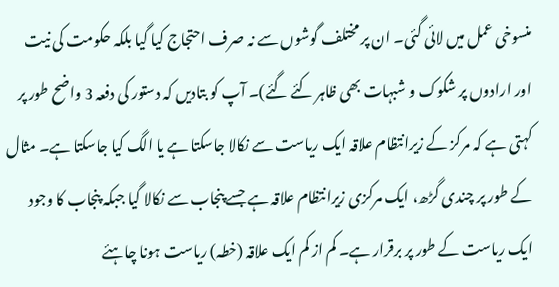منسوخی عمل میں لائی گئی۔ ان پر مختلف گوشوں سے نہ صرف احتجاج کیا گیا بلکہ حکومت کی نیت اور ارادوں پر شکوک و شبہات بھی ظاہر کئے گئے)۔ آپ کو بتادیں کہ دستور کی دفعہ 3 واضح طور پر کہتی ہے کہ مرکز کے زیرانتظام علاقہ ایک ریاست سے نکالا جاسکتا ہے یا الگ کیا جاسکتا ہے۔ مثال کے طور پر چندی گڑھ، ایک مرکزی زیرانتظام علاقہ ہے جسے پنجاب سے نکالا گیا جبکہ پنجاب کا وجود ایک ریاست کے طور پر برقرار ہے۔ کم از کم ایک علاقہ (خطہ) ریاست ہونا چاہئے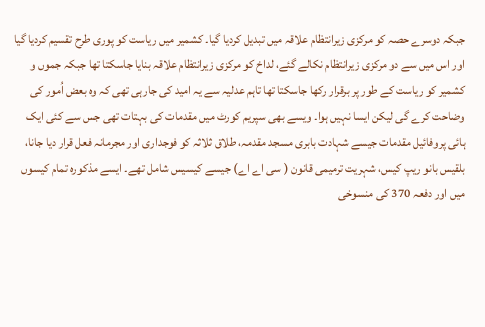جبکہ دوسرے حصہ کو مرکزی زیرانتظام علاقہ میں تبدیل کردیا گیا۔ کشمیر میں ریاست کو پوری طرح تقسیم کردیا گیا اور اس میں سے دو مرکزی زیرانتظام نکالے گئے، لداخ کو مرکزی زیرانتظام علاقہ بنایا جاسکتا تھا جبکہ جموں و کشمیر کو ریاست کے طور پر برقرار رکھا جاسکتا تھا تاہم عدلیہ سے یہ امید کی جارہی تھی کہ وہ بعض اُمور کی وضاحت کرے گی لیکن ایسا نہیں ہوا۔ ویسے بھی سپریم کورٹ میں مقدمات کی بہتات تھی جس سے کئی ایک ہائی پروفائیل مقدمات جیسے شہادت بابری مسجد مقدمہ، طلاق ثلاثہ کو فوجداری اور مجرمانہ فعل قرار دیا جانا، بلقیس بانو ریپ کیس، شہریت ترمیمی قانون ( سی اے اے) جیسے کیسیس شامل تھے۔ ایسے مذکورہ تمام کیسوں میں اور دفعہ 370 کی منسوخی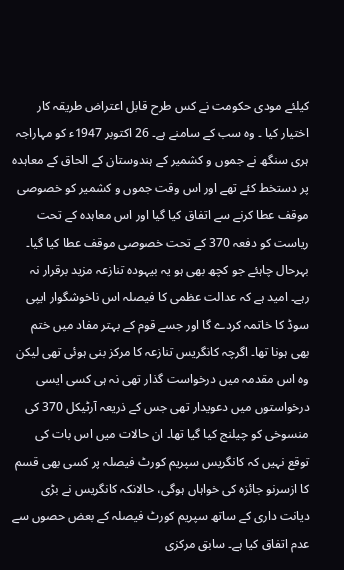کیلئے مودی حکومت نے کس طرح قابل اعتراض طریقہ کار اختیار کیا ۔ وہ سب کے سامنے ہے۔ 26 اکتوبر 1947ء کو مہاراجہ ہری سنگھ نے جموں و کشمیر کے ہندوستان کے الحاق کے معاہدہ پر دستخط کئے تھے اور اس وقت جموں و کشمیر کو خصوصی موقف عطا کرنے سے اتفاق کیا گیا اور اس معاہدہ کے تحت ریاست کو دفعہ 370 کے تحت خصوصی موقف عطا کیا گیا۔ بہرحال چاہئے جو کچھ بھی ہو یہ بیہودہ تنازعہ مزید برقرار نہ رہے۔ امید ہے کہ عدالت عظمی کا فیصلہ اس ناخوشگوار ایپی سوڈ کا خاتمہ کردے گا اور جسے قوم کے بہتر مفاد میں ختم بھی ہونا تھا۔ اگرچہ کانگریس تنازعہ کا مرکز بنی ہوئی تھی لیکن وہ اس مقدمہ میں درخواست گذار تھی نہ ہی کسی ایسی درخواستوں میں دعویدار تھی جس کے ذریعہ آرٹیکل 370 کی منسوخی کو چیلنج کیا گیا تھا۔ ان حالات میں اس بات کی توقع نہیں کہ کانگریس سپریم کورٹ فیصلہ پر کسی بھی قسم کا ازسرنو جائزہ کی خواہاں ہوگی، حالانکہ کانگریس نے بڑی دیانت داری کے ساتھ سپریم کورٹ فیصلہ کے بعض حصوں سے عدم اتفاق کیا ہے۔ سابق مرکزی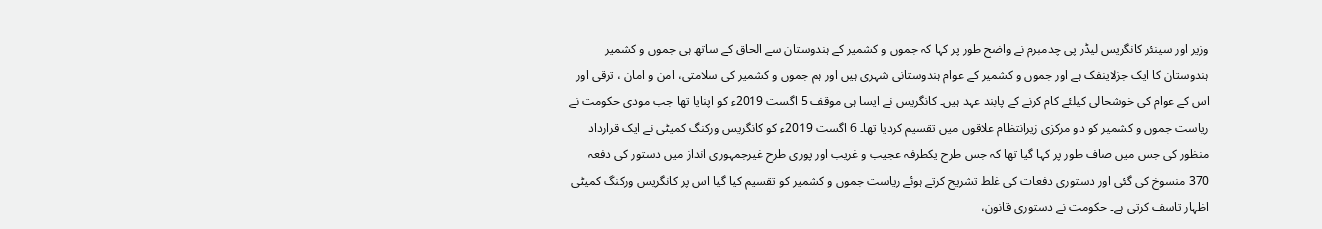وزیر اور سینئر کانگریس لیڈر پی چدمبرم نے واضح طور پر کہا کہ جموں و کشمیر کے ہندوستان سے الحاق کے ساتھ ہی جموں و کشمیر ہندوستان کا ایک جزلاینفک ہے اور جموں و کشمیر کے عوام ہندوستانی شہری ہیں اور ہم جموں و کشمیر کی سلامتی، امن و امان ، ترقی اور اس کے عوام کی خوشحالی کیلئے کام کرنے کے پابند عہد ہیں۔ کانگریس نے ایسا ہی موقف 5 اگست 2019ء کو اپنایا تھا جب مودی حکومت نے ریاست جموں و کشمیر کو دو مرکزی زیرانتظام علاقوں میں تقسیم کردیا تھا۔ 6 اگست 2019ء کو کانگریس ورکنگ کمیٹی نے ایک قرارداد منظور کی جس میں صاف طور پر کہا گیا تھا کہ جس طرح یکطرفہ عجیب و غریب اور پوری طرح غیرجمہوری انداز میں دستور کی دفعہ 370 منسوخ کی گئی اور دستوری دفعات کی غلط تشریح کرتے ہوئے ریاست جموں و کشمیر کو تقسیم کیا گیا اس پر کانگریس ورکنگ کمیٹی اظہار تاسف کرتی ہے۔ حکومت نے دستوری قانون،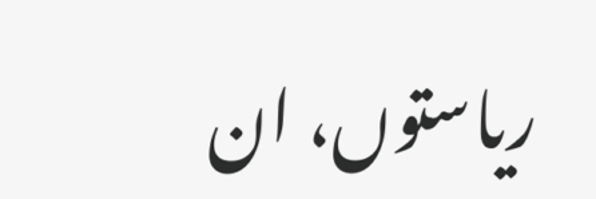ریاستوں، ان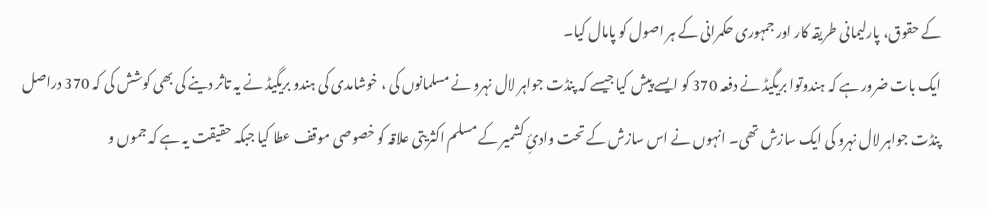کے حقوق، پارلیمانی طریقہ کار اور جمہوری حکمرانی کے ہر اصول کو پامال کیا۔
ایک بات ضرور ہے کہ ہندوتوا بریگیڈ نے دفعہ 370 کو ایسے پیش کیا جیسے کہ پنڈت جواہر لال نہرو نے مسلمانوں کی ، خوشامدی کی ہندو بریگیڈ نے یہ تاثر دینے کی بھی کوشش کی کہ 370 دراصل پنڈت جواہر لال نہرو کی ایک سازش تھی۔ انہوں نے اس سازش کے تحت وادیِٔ کشمیر کے مسلم اکثریتی علاقہ کو خصوصی موقف عطا کیا جبکہ حقیقت یہ ہے کہ جموں و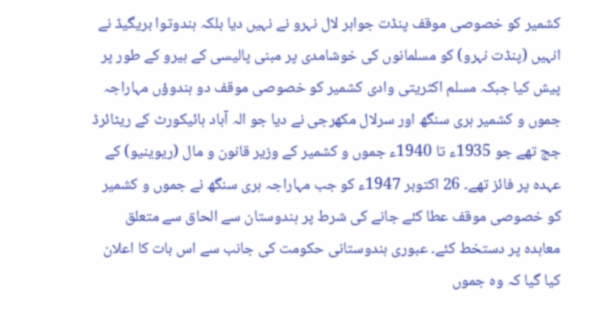کشمیر کو خصوصی موقف پنڈت جواہر لال نہرو نے نہیں دیا بلکہ ہندوتوا بریگیڈ نے انہیں (پنڈت نہرو) کو مسلمانوں کی خوشامدی پر مبنی پالیسی کے ہیرو کے طور پر پیش کیا جبکہ مسلم اکثریتی وادی کشمیر کو خصوصی موقف دو ہندوؤں مہاراجہ جموں و کشمیر ہری سنگھ اور سرلال مکھرجی نے دیا جو الہ آباد ہائیکورٹ کے ریٹائرڈ جج تھے جو 1935ء تا 1940ء جموں و کشمیر کے وزیر قانون و مال (ریوینیو) کے عہدہ پر فائز تھے۔ 26 اکتوبر 1947ء کو جب مہاراجہ ہری سنگھ نے جموں و کشمیر کو خصوصی موقف عطا کئے جانے کی شرط پر ہندوستان سے الحاق سے متعلق معاہدہ پر دستخط کئے۔ عبوری ہندوستانی حکومت کی جانب سے اس بات کا اعلان کیا گیا کہ وہ جموں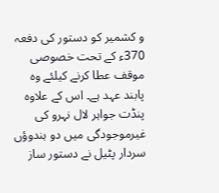و کشمیر کو دستور کی دفعہ 370ء کے تحت خصوصی موقف عطا کرنے کیلئے وہ پابند عہد ہے۔ اس کے علاوہ پنڈت جواہر لال نہرو کی غیرموجودگی میں دو ہندوؤں سردار پٹیل نے دستور ساز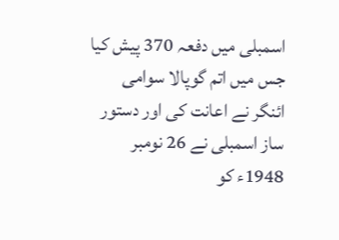اسمبلی میں دفعہ 370 پیش کیا جس میں اتم گوپالا سوامی ائنگر نے اعانت کی اور دستور ساز اسمبلی نے 26 نومبر 1948ء کو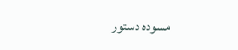مسودہ دستور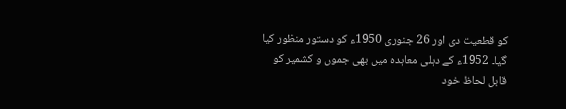کو قطعیت دی اور 26 جنوری 1950ء کو دستور منظور کیا گیا۔ 1952ء کے دہلی معاہدہ میں بھی جموں و کشمیر کو قابل لحاظ خود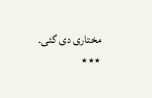مختاری دی گئی۔
٭٭٭